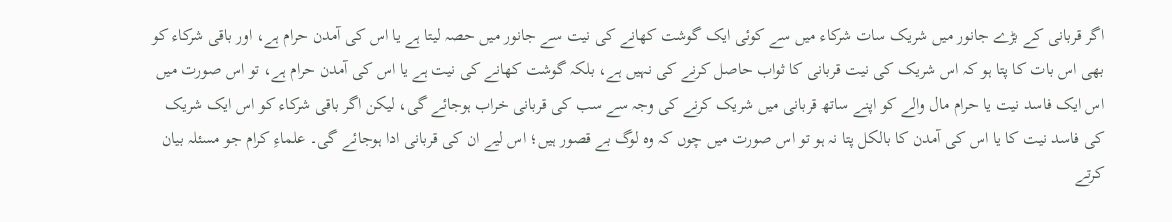اگر قربانی کے بڑے جانور میں شریک سات شرکاء میں سے کوئی ایک گوشت کھانے کی نیت سے جانور میں حصہ لیتا ہے یا اس کی آمدن حرام ہے، اور باقی شرکاء کو بھی اس بات کا پتا ہو کہ اس شریک کی نیت قربانی کا ثواب حاصل کرنے کی نہیں ہے، بلکہ گوشت کھانے کی نیت ہے یا اس کی آمدن حرام ہے، تو اس صورت میں اس ایک فاسد نیت یا حرام مال والے کو اپنے ساتھ قربانی میں شریک کرنے کی وجہ سے سب کی قربانی خراب ہوجائے گی، لیکن اگر باقی شرکاء کو اس ایک شریک کی فاسد نیت کا یا اس کی آمدن کا بالکل پتا نہ ہو تو اس صورت میں چوں کہ وہ لوگ بے قصور ہیں؛ اس لیے ان کی قربانی ادا ہوجائے گی۔ علماءِ کرام جو مسئلہ بیان کرتے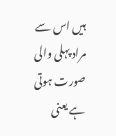ہیں اس سے مراد پہلی والی صورت ہوتی ہے یعنی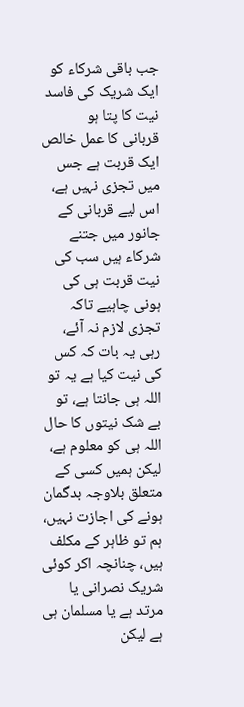جب باقی شرکاء کو ایک شریک کی فاسد نیت کا پتا ہو
قربانی کا عمل خالص ایک قربت ہے جس میں تجزی نہیں ہے، اس لیے قربانی کے جانور میں جتنے شرکاء ہیں سب کی نیت قربت ہی کی ہونی چاہیے تاکہ تجزی لازم نہ آئے، رہی یہ بات کہ کس کی نیت کیا ہے یہ تو اللہ ہی جانتا ہے، تو بے شک نیتوں کا حال اللہ ہی کو معلوم ہے، لیکن ہمیں کسی کے متعلق بلاوجہ بدگمان ہونے کی اجازت نہیں، ہم تو ظاہر کے مکلف ہیں، چنانچہ اکر کوئی شریک نصرانی یا مرتد ہے یا مسلمان ہی ہے لیکن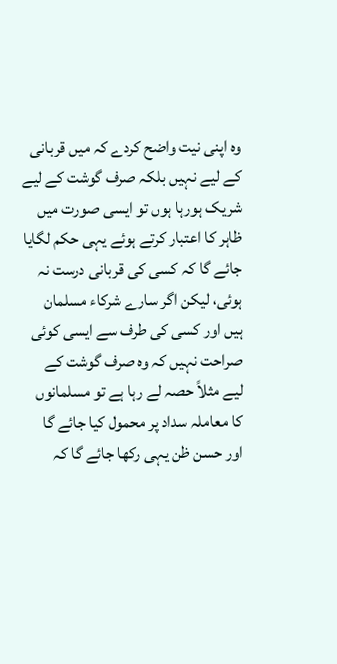وہ اپنی نیت واضح کردے کہ میں قربانی کے لیے نہیں بلکہ صرف گوشت کے لیے شریک ہورہا ہوں تو ایسی صورت میں ظاہر کا اعتبار کرتے ہوئے یہی حکم لگایا جائے گا کہ کسی کی قربانی درست نہ ہوئی، لیکن اگر سارے شرکاء مسلمان ہیں اور کسی کی طرف سے ایسی کوئی صراحت نہیں کہ وہ صرف گوشت کے لیے مثلاً حصہ لے رہا ہے تو مسلمانوں کا معاملہ سداد پر محمول کیا جائے گا اور حسن ظن یہی رکھا جائے گا کہ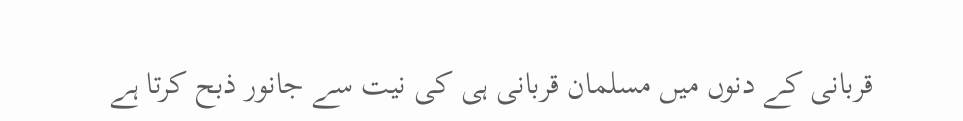قربانی کے دنوں میں مسلمان قربانی ہی کی نیت سے جانور ذبح کرتا ہے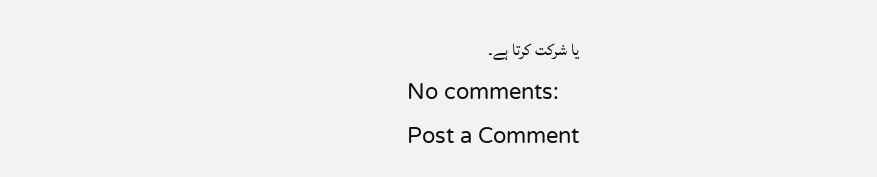یا شرکت کرتا ہے۔
No comments:
Post a Comment